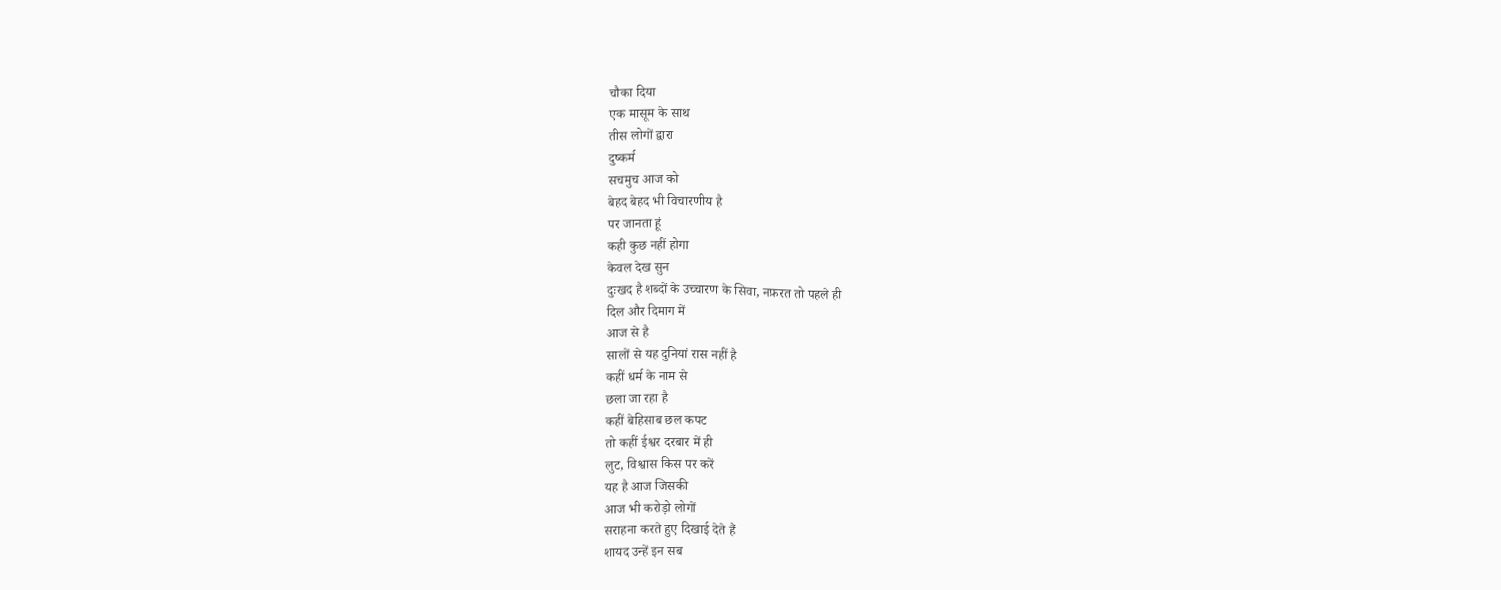चौका दिया
एक मासूम के साथ
तीस लोगों द्वारा
दुष्कर्म
सचमुच आज को
बेहद बेहद भी विचारणीय है
पर जानता हूं
कही कुछ नहीं होगा
केवल देख सुन
दुःखद है शब्दों के उच्चारण के सिवा, नफ़रत तो पहले ही
दिल और दिमाग में
आज से है
सालों से यह दुनियां रास नहीं है
कहीं धर्म के नाम से
छला जा रहा है
कहीं बेहिसाब छल कपट
तो कहीं ईश्वर दरबार में ही
लुट, विश्वास किस पर करें
यह है आज जिसकी
आज भी करोड़ो लोगों
सराहना करते हुए दिखाई देते हैं
शायद उन्हें इन सब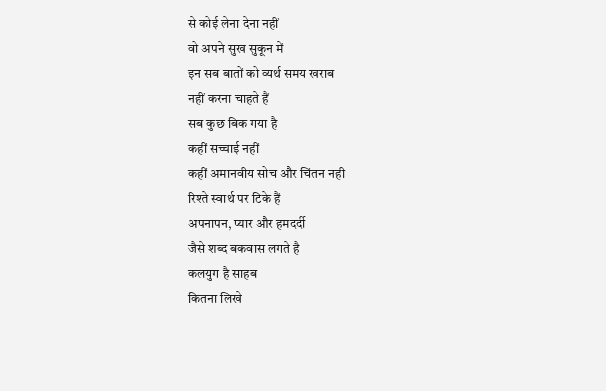से कोई लेना देना नहीं
वो अपने सुख सुकून में
इन सब बातों को व्यर्थ समय खराब
नहीं करना चाहते हैं
सब कुछ बिक गया है
कहीं सच्चाई नहीं
कहीं अमानवीय सोच और चिंतन नही
रिश्ते स्वार्थ पर टिके हैं
अपनापन, प्यार और हमदर्दी
जैसे शब्द बकवास लगते है
कलयुग है साहब
कितना लिखे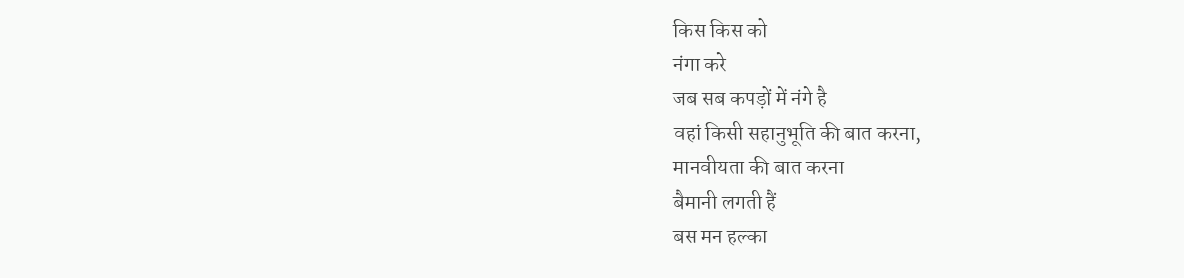किस किस को
नंगा करे
जब सब कपड़ों में नंगे है
वहां किसी सहानुभूति की बात करना,
मानवीयता की बात करना
बैमानी लगती हैं
बस मन हल्का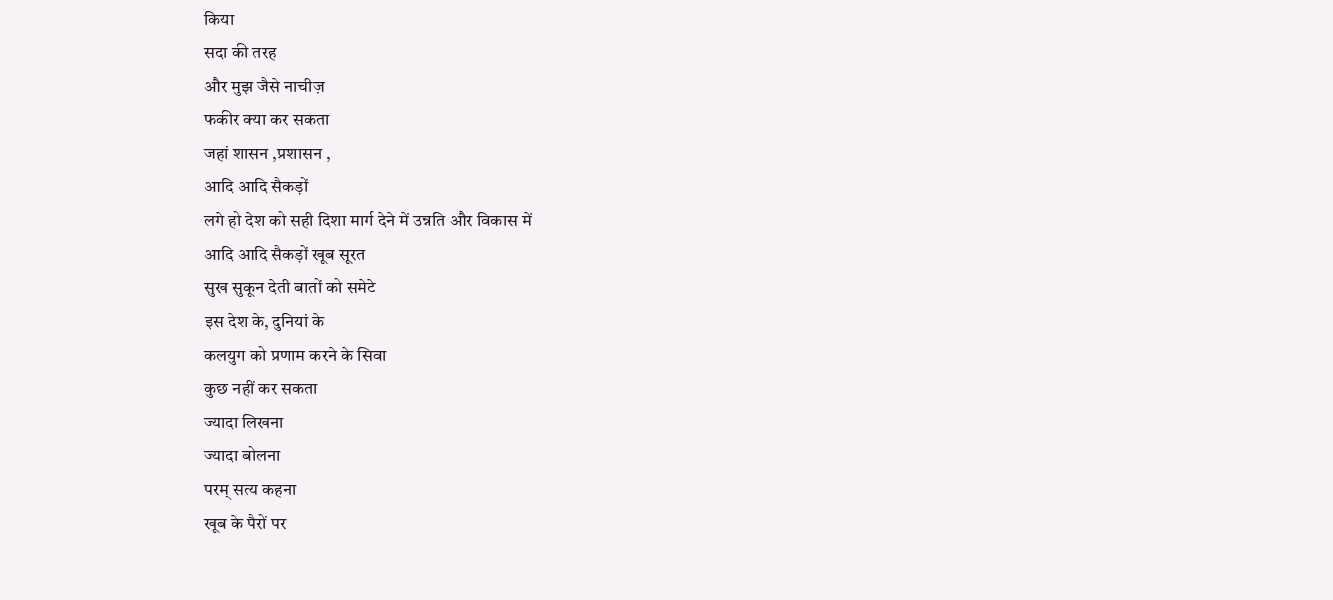किया
सदा की तरह
और मुझ जैसे नाचीज़
फकीर क्या कर सकता
जहां शासन ,प्रशासन ,
आदि आदि सैकड़ों
लगे हो देश को सही दिशा मार्ग देने में उन्नति और विकास में
आदि आदि सैकड़ों खूब सूरत
सुख सुकून देती बातों को समेटे
इस देश के, दुनियां के
कलयुग को प्रणाम करने के सिवा
कुछ नहीं कर सकता
ज्यादा लिखना
ज्यादा बोलना
परम् सत्य कहना
खूब के पैरों पर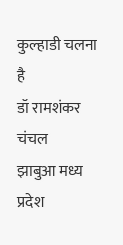कुल्हाडी चलना है
डॉ रामशंकर चंचल
झाबुआ मध्य प्रदेश